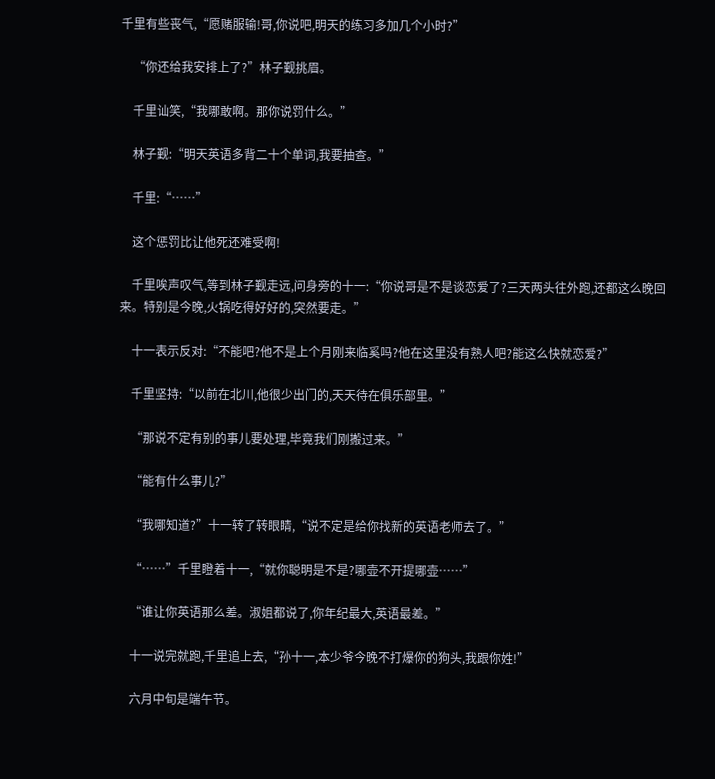千里有些丧气,“愿赌服输!哥,你说吧,明天的练习多加几个小时?”

    “你还给我安排上了?”林子觐挑眉。

    千里讪笑,“我哪敢啊。那你说罚什么。”

    林子觐:“明天英语多背二十个单词,我要抽查。”

    千里:“……”

    这个惩罚比让他死还难受啊!

    千里唉声叹气,等到林子觐走远,问身旁的十一:“你说哥是不是谈恋爱了?三天两头往外跑,还都这么晚回来。特别是今晚,火锅吃得好好的,突然要走。”

    十一表示反对:“不能吧?他不是上个月刚来临奚吗?他在这里没有熟人吧?能这么快就恋爱?”

    千里坚持:“以前在北川,他很少出门的,天天待在俱乐部里。”

    “那说不定有别的事儿要处理,毕竟我们刚搬过来。”

    “能有什么事儿?”

    “我哪知道?”十一转了转眼睛,“说不定是给你找新的英语老师去了。”

    “……”千里瞪着十一,“就你聪明是不是?哪壶不开提哪壶……”

    “谁让你英语那么差。淑姐都说了,你年纪最大,英语最差。”

    十一说完就跑,千里追上去,“孙十一,本少爷今晚不打爆你的狗头,我跟你姓!”

    六月中旬是端午节。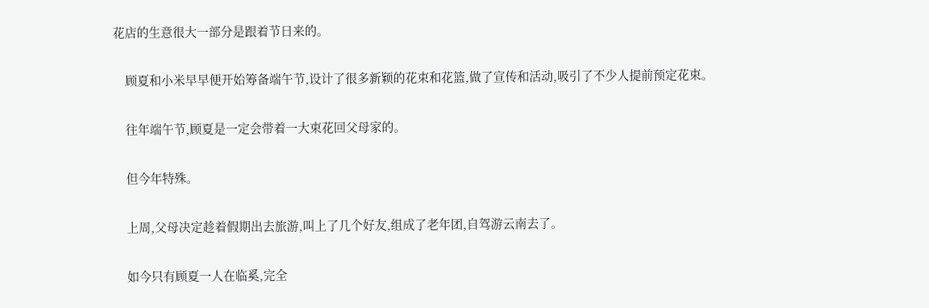花店的生意很大一部分是跟着节日来的。

    顾夏和小米早早便开始筹备端午节,设计了很多新颖的花束和花篮,做了宣传和活动,吸引了不少人提前预定花束。

    往年端午节,顾夏是一定会带着一大束花回父母家的。

    但今年特殊。

    上周,父母决定趁着假期出去旅游,叫上了几个好友,组成了老年团,自驾游云南去了。

    如今只有顾夏一人在临奚,完全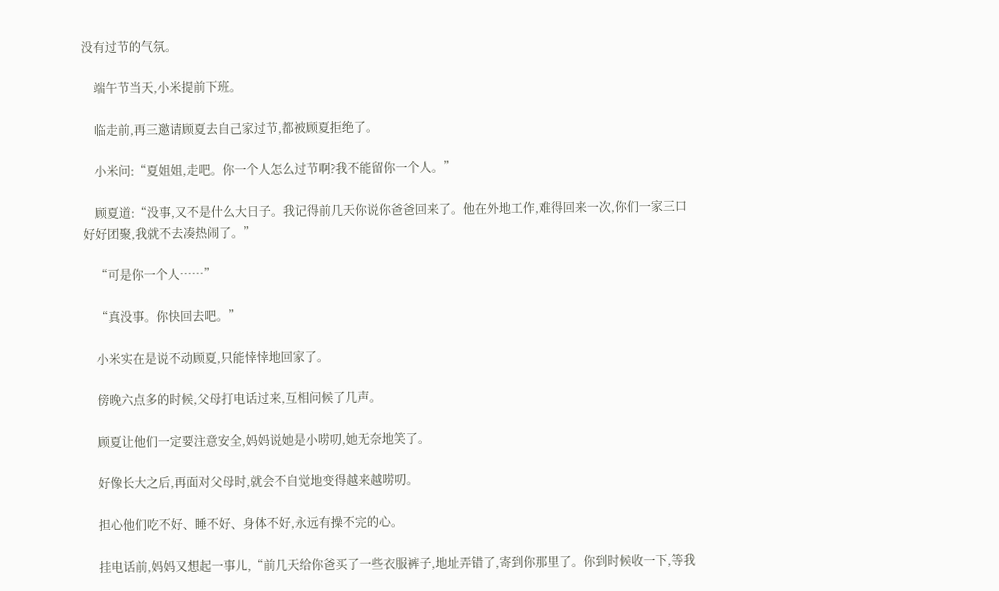没有过节的气氛。

    端午节当天,小米提前下班。

    临走前,再三邀请顾夏去自己家过节,都被顾夏拒绝了。

    小米问:“夏姐姐,走吧。你一个人怎么过节啊?我不能留你一个人。”

    顾夏道:“没事,又不是什么大日子。我记得前几天你说你爸爸回来了。他在外地工作,难得回来一次,你们一家三口好好团聚,我就不去凑热闹了。”

    “可是你一个人……”

    “真没事。你快回去吧。”

    小米实在是说不动顾夏,只能悻悻地回家了。

    傍晚六点多的时候,父母打电话过来,互相问候了几声。

    顾夏让他们一定要注意安全,妈妈说她是小唠叨,她无奈地笑了。

    好像长大之后,再面对父母时,就会不自觉地变得越来越唠叨。

    担心他们吃不好、睡不好、身体不好,永远有操不完的心。

    挂电话前,妈妈又想起一事儿,“前几天给你爸买了一些衣服裤子,地址弄错了,寄到你那里了。你到时候收一下,等我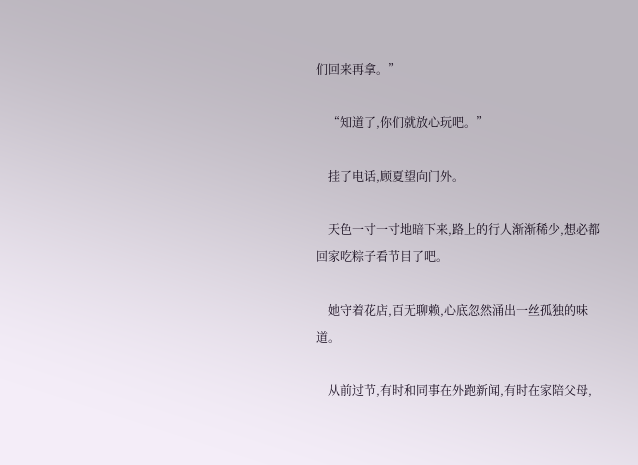们回来再拿。”

    “知道了,你们就放心玩吧。”

    挂了电话,顾夏望向门外。

    天色一寸一寸地暗下来,路上的行人渐渐稀少,想必都回家吃粽子看节目了吧。

    她守着花店,百无聊赖,心底忽然涌出一丝孤独的味道。

    从前过节,有时和同事在外跑新闻,有时在家陪父母,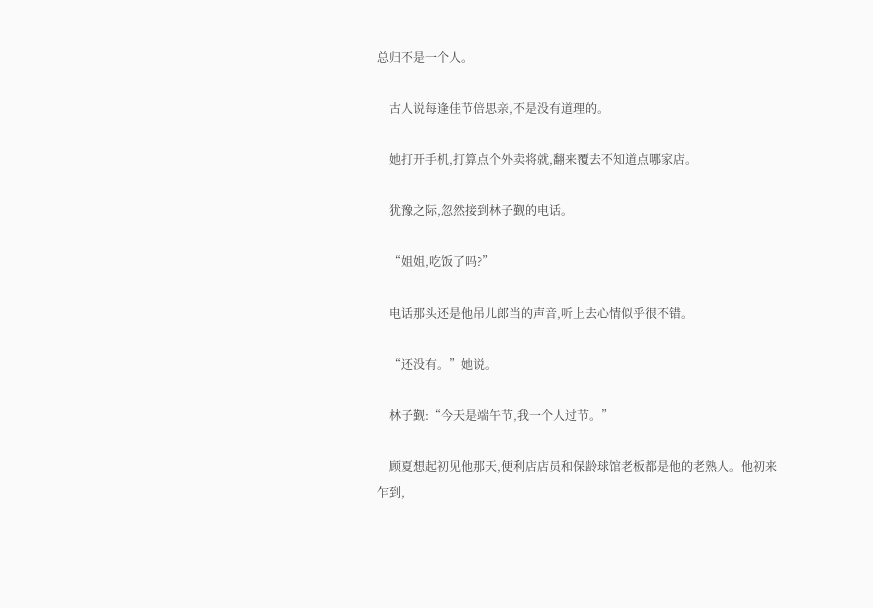总归不是一个人。

    古人说每逢佳节倍思亲,不是没有道理的。

    她打开手机,打算点个外卖将就,翻来覆去不知道点哪家店。

    犹豫之际,忽然接到林子觐的电话。

    “姐姐,吃饭了吗?”

    电话那头还是他吊儿郎当的声音,听上去心情似乎很不错。

    “还没有。”她说。

    林子觐:“今天是端午节,我一个人过节。”

    顾夏想起初见他那天,便利店店员和保龄球馆老板都是他的老熟人。他初来乍到,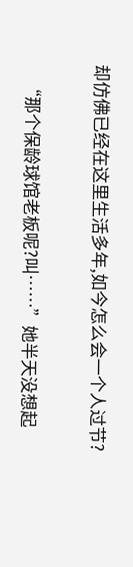却仿佛已经在这里生活多年,如今怎么会一个人过节?

    “那个保龄球馆老板呢?叫……”她半天没想起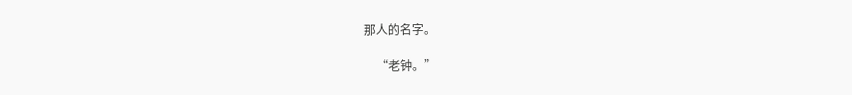那人的名字。

    “老钟。”